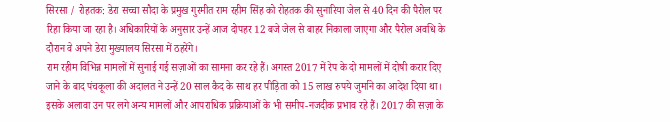सिरसा / रोहतक: डेरा सच्चा सौदा के प्रमुख गुरमीत राम रहीम सिंह को रोहतक की सुनारिया जेल से 40 दिन की पैरोल पर रिहा किया जा रहा है। अधिकारियों के अनुसार उन्हें आज दोपहर 12 बजे जेल से बाहर निकाला जाएगा और पैरोल अवधि के दौरान वे अपने डेरा मुख्यालय सिरसा में ठहरेंगे।
राम रहीम विभिन्न मामलों में सुनाई गई सज़ाओं का सामना कर रहे हैं। अगस्त 2017 में रेप के दो मामलों में दोषी करार दिए जाने के बाद पंचकूला की अदालत ने उन्हें 20 साल कैद के साथ हर पीड़िता को 15 लाख रुपये जुर्माने का आदेश दिया था। इसके अलावा उन पर लगे अन्य मामलों और आपराधिक प्रक्रियाओं के भी समीप-नजदीक प्रभाव रहे हैं। 2017 की सज़ा के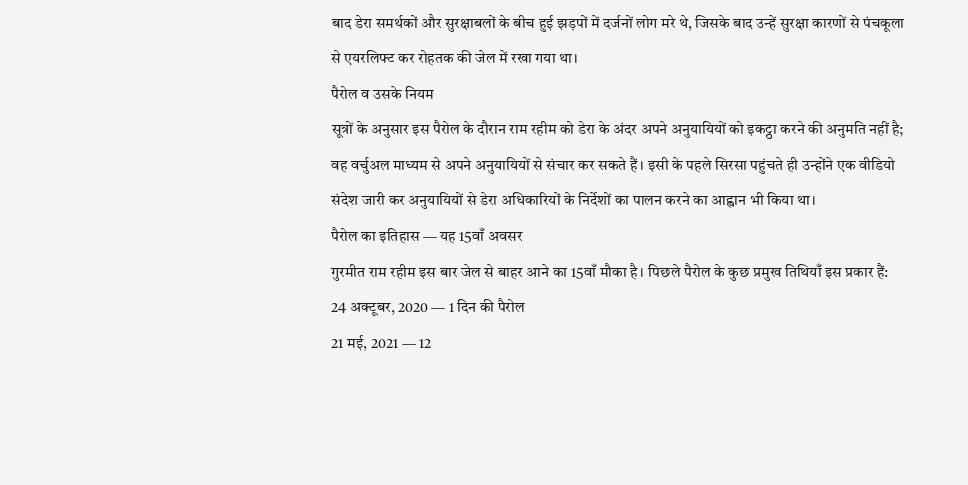बाद डेरा समर्थकों और सुरक्षाबलों के बीच हुई झड़पों में दर्जनों लोग मरे थे, जिसके बाद उन्हें सुरक्षा कारणों से पंचकूला से एयरलिफ्ट कर रोहतक की जेल में रखा गया था।
पैरोल व उसके नियम
सूत्रों के अनुसार इस पैरोल के दौरान राम रहीम को डेरा के अंदर अपने अनुयायियों को इकट्ठा करने की अनुमति नहीं है; वह वर्चुअल माध्यम से अपने अनुयायियों से संचार कर सकते हैं। इसी के पहले सिरसा पहुंचते ही उन्होंने एक वीडियो संदेश जारी कर अनुयायियों से डेरा अधिकारियों के निर्देशों का पालन करने का आह्वान भी किया था।
पैरोल का इतिहास — यह 15वाँ अवसर
गुरमीत राम रहीम इस बार जेल से बाहर आने का 15वाँ मौका है। पिछले पैरोल के कुछ प्रमुख तिथियाँ इस प्रकार हैं:
24 अक्टूबर, 2020 — 1 दिन की पैरोल
21 मई, 2021 — 12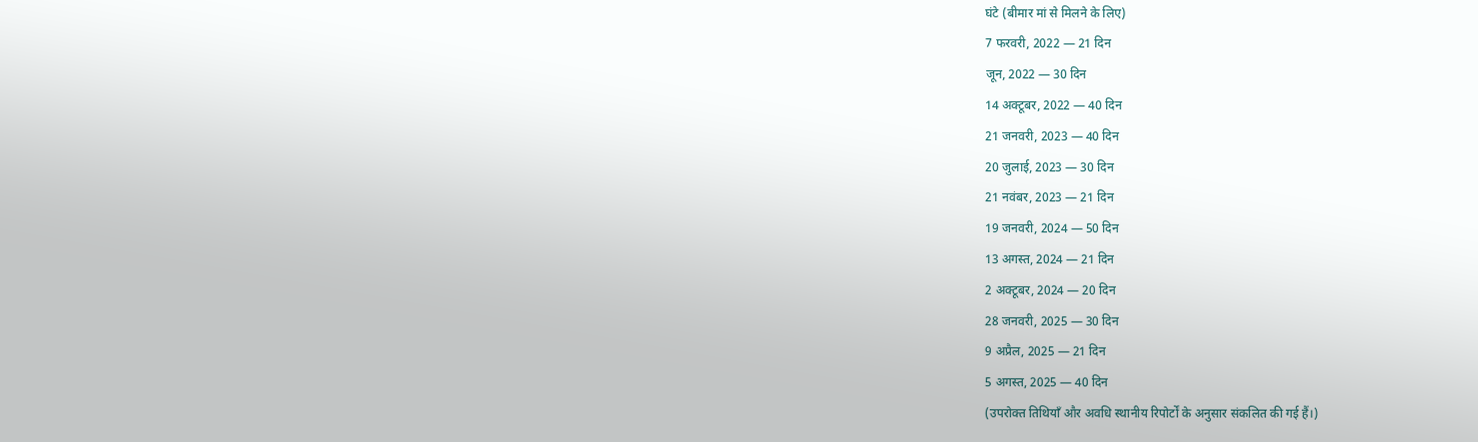घंटे (बीमार मां से मिलने के लिए)
7 फरवरी, 2022 — 21 दिन
जून, 2022 — 30 दिन
14 अक्टूबर, 2022 — 40 दिन
21 जनवरी, 2023 — 40 दिन
20 जुलाई, 2023 — 30 दिन
21 नवंबर, 2023 — 21 दिन
19 जनवरी, 2024 — 50 दिन
13 अगस्त, 2024 — 21 दिन
2 अक्टूबर, 2024 — 20 दिन
28 जनवरी, 2025 — 30 दिन
9 अप्रैल, 2025 — 21 दिन
5 अगस्त, 2025 — 40 दिन
(उपरोक्त तिथियाँ और अवधि स्थानीय रिपोर्टों के अनुसार संकलित की गई हैं।)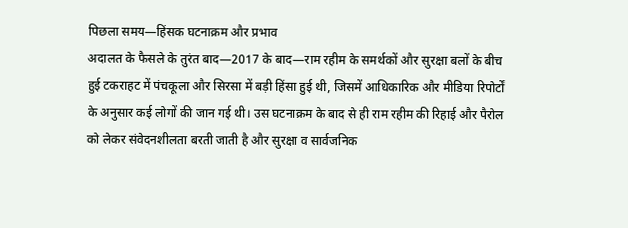पिछला समय—हिंसक घटनाक्रम और प्रभाव
अदालत के फैसले के तुरंत बाद—2017 के बाद—राम रहीम के समर्थकों और सुरक्षा बलों के बीच हुई टकराहट में पंचकूला और सिरसा में बड़ी हिंसा हुई थी, जिसमें आधिकारिक और मीडिया रिपोर्टों के अनुसार कई लोगों की जान गई थी। उस घटनाक्रम के बाद से ही राम रहीम की रिहाई और पैरोल को लेकर संवेदनशीलता बरती जाती है और सुरक्षा व सार्वजनिक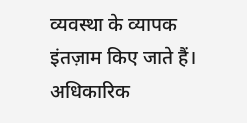व्यवस्था के व्यापक इंतज़ाम किए जाते हैं।
अधिकारिक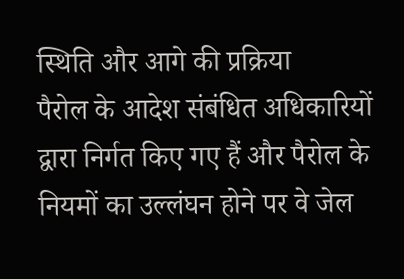स्थिति और आगे की प्रक्रिया
पैरोल के आदेश संबंधित अधिकारियों द्वारा निर्गत किए गए हैं और पैरोल के नियमों का उल्लंघन होने पर वे जेल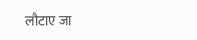लौटाए जा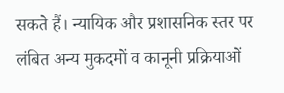सकते हैं। न्यायिक और प्रशासनिक स्तर पर लंबित अन्य मुकदमों व कानूनी प्रक्रियाओं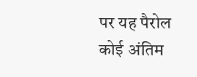पर यह पैरोल कोई अंतिम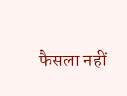फैसला नहीं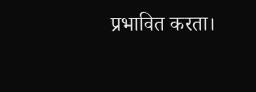प्रभावित करता।